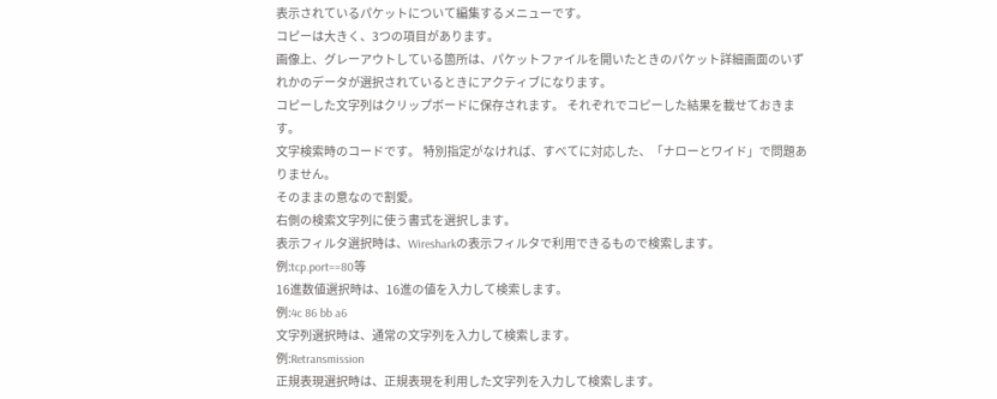表示されているパケットについて編集するメニューです。
コピーは大きく、3つの項目があります。
画像上、グレーアウトしている箇所は、パケットファイルを開いたときのパケット詳細画面のいずれかのデータが選択されているときにアクティブになります。
コピーした文字列はクリップボードに保存されます。 それぞれでコピーした結果を載せておきます。
文字検索時のコードです。 特別指定がなければ、すべてに対応した、「ナローとワイド」で問題ありません。
そのままの意なので割愛。
右側の検索文字列に使う書式を選択します。
表示フィルタ選択時は、Wiresharkの表示フィルタで利用できるもので検索します。
例:tcp.port==80等
16進数値選択時は、16進の値を入力して検索します。
例:4c 86 bb a6
文字列選択時は、通常の文字列を入力して検索します。
例:Retransmission
正規表現選択時は、正規表現を利用した文字列を入力して検索します。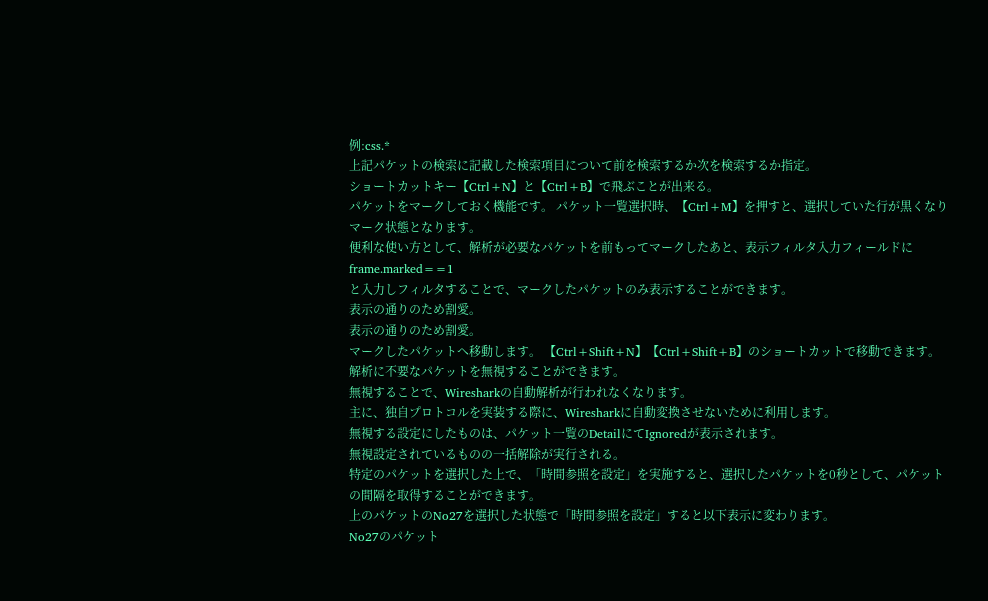例:css.*
上記パケットの検索に記載した検索項目について前を検索するか次を検索するか指定。
ショートカットキー【Ctrl+N】と【Ctrl+B】で飛ぶことが出来る。
パケットをマークしておく機能です。 パケット一覧選択時、【Ctrl+M】を押すと、選択していた行が黒くなりマーク状態となります。
便利な使い方として、解析が必要なパケットを前もってマークしたあと、表示フィルタ入力フィールドに
frame.marked==1
と入力しフィルタすることで、マークしたパケットのみ表示することができます。
表示の通りのため割愛。
表示の通りのため割愛。
マークしたパケットへ移動します。 【Ctrl+Shift+N】【Ctrl+Shift+B】のショートカットで移動できます。
解析に不要なパケットを無視することができます。
無視することで、Wiresharkの自動解析が行われなくなります。
主に、独自プロトコルを実装する際に、Wiresharkに自動変換させないために利用します。
無視する設定にしたものは、パケット一覧のDetailにてIgnoredが表示されます。
無視設定されているものの一括解除が実行される。
特定のパケットを選択した上で、「時間参照を設定」を実施すると、選択したパケットを0秒として、パケットの間隔を取得することができます。
上のパケットのNo27を選択した状態で「時間参照を設定」すると以下表示に変わります。
No27のパケット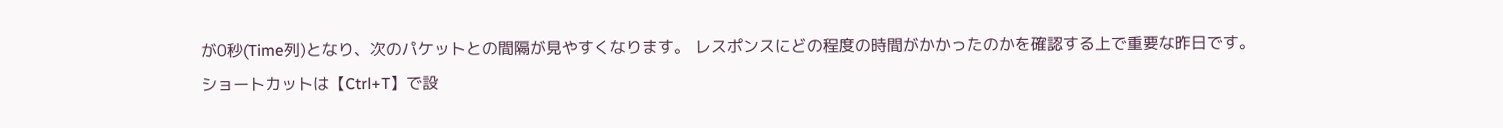が0秒(Time列)となり、次のパケットとの間隔が見やすくなります。 レスポンスにどの程度の時間がかかったのかを確認する上で重要な昨日です。
ショートカットは【Ctrl+T】で設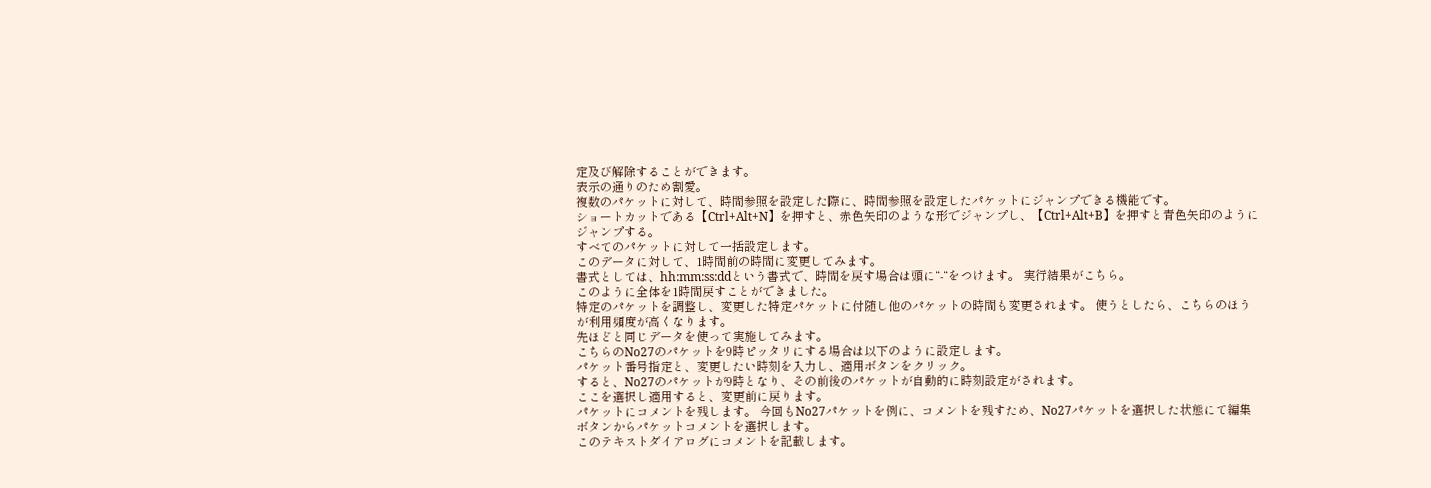定及び解除することができます。
表示の通りのため割愛。
複数のパケットに対して、時間参照を設定した際に、時間参照を設定したパケットにジャンプできる機能です。
ショートカットである【Ctrl+Alt+N】を押すと、赤色矢印のような形でジャンプし、【Ctrl+Alt+B】を押すと青色矢印のようにジャンプする。
すべてのパケットに対して一括設定します。
このデータに対して、1時間前の時間に変更してみます。
書式としては、hh:mm:ss:ddという書式で、時間を戻す場合は頭に“-“をつけます。 実行結果がこちら。
このように全体を1時間戻すことができました。
特定のパケットを調整し、変更した特定パケットに付随し他のパケットの時間も変更されます。 使うとしたら、こちらのほうが利用頻度が高くなります。
先ほどと同じデータを使って実施してみます。
こちらのNo27のパケットを9時ピッタリにする場合は以下のように設定します。
パケット番号指定と、変更したい時刻を入力し、適用ボタンをクリック。
すると、No27のパケットが9時となり、その前後のパケットが自動的に時刻設定がされます。
ここを選択し適用すると、変更前に戻ります。
パケットにコメントを残します。 今回もNo27パケットを例に、コメントを残すため、No27パケットを選択した状態にて編集ボタンからパケットコメントを選択します。
このテキストダイアログにコメントを記載します。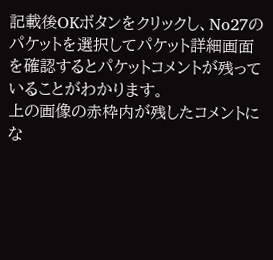記載後OKボタンをクリックし、No27のパケットを選択してパケット詳細画面を確認するとパケットコメントが残っていることがわかります。
上の画像の赤枠内が残したコメントにな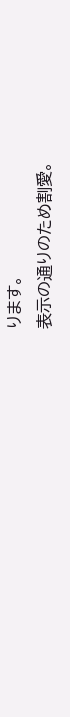ります。
表示の通りのため割愛。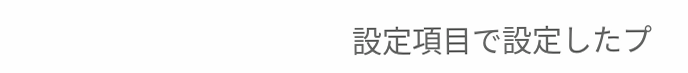設定項目で設定したプ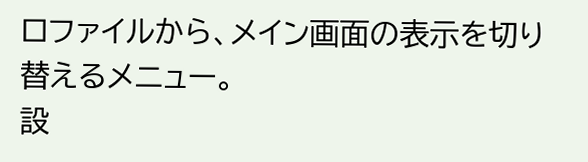ロファイルから、メイン画面の表示を切り替えるメニュー。
設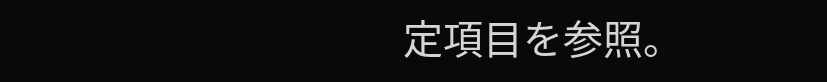定項目を参照。